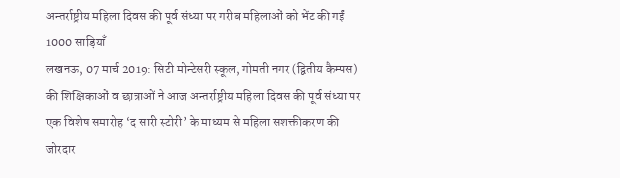अन्तर्राष्ट्रीय महिला दिवस की पूर्व संध्या पर गरीब महिलाओं को भेंट की गईं 1000 साड़ियाँ
लखनऊ, 07 मार्च 2019: सिटी मोन्टेसरी स्कूल, गोमती नगर (द्वितीय कैम्पस) की शिक्षिकाओं व छात्राओं ने आज अन्तर्राष्ट्रीय महिला दिवस की पूर्व संध्या पर एक विशेष समारोह ‘द सारी स्टोरी’ के माध्यम से महिला सशक्तीकरण की जोरदार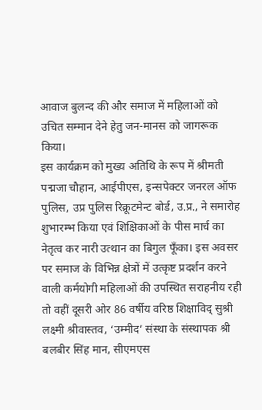आवाज बुलन्द की और समाज में महिलाओं को उचित सम्मान देने हेतु जन-मानस को जागरूक किया।
इस कार्यक्रम को मुख्य अतिथि के रूप में श्रीमती पद्मजा चौहान, आईपीएस, इन्सपेक्टर जनरल ऑफ पुलिस, उप्र पुलिस रिक्रूटमेन्ट बोर्ड, उ.प्र., ने समारोह शुभारम्भ किया एवं शिक्षिकाओं के पीस मार्च का नेतृत्व कर नारी उत्थान का बिगुल फूँका। इस अवसर पर समाज के विभिन्न क्षेत्रों में उत्कृष्ट प्रदर्शन करने वाली कर्मयोगी महिलाओं की उपस्थित सराहनीय रही तो वहीं दूसरी ओर 86 वर्षीय वरिष्ठ शिक्षाविद् सुश्री लक्ष्मी श्रीवास्तव, ‘उम्मीद’ संस्था के संस्थापक श्री बलबीर सिंह मान, सीएमएस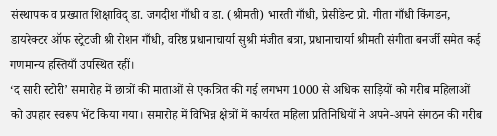संस्थापक व प्रख्यात शिक्षाविद् डा. जगदीश गाँधी व डा. (श्रीमती) भारती गाँधी, प्रेसीडेन्ट प्रो. गीता गाँधी किंगडन, डायरेक्टर ऑफ स्ट्रेटजी श्री रोशन गाँधी, वरिष्ठ प्रधानाचार्या सुश्री मंजीत बत्रा, प्रधानाचार्या श्रीमती संगीता बनर्जी समेत कई गणमान्य हस्तियाँ उपस्थित रहीं।
‘द सारी स्टोरी’ समारोह में छात्रों की माताओं से एकत्रित की गई लगभग 1000 से अधिक साड़ियों को गरीब महिलाओं को उपहार स्वरूप भेंट किया गया। समारोह में विभिन्न क्षेत्रों में कार्यरत महिला प्रतिनिधियों ने अपने-अपने संगठन की गरीब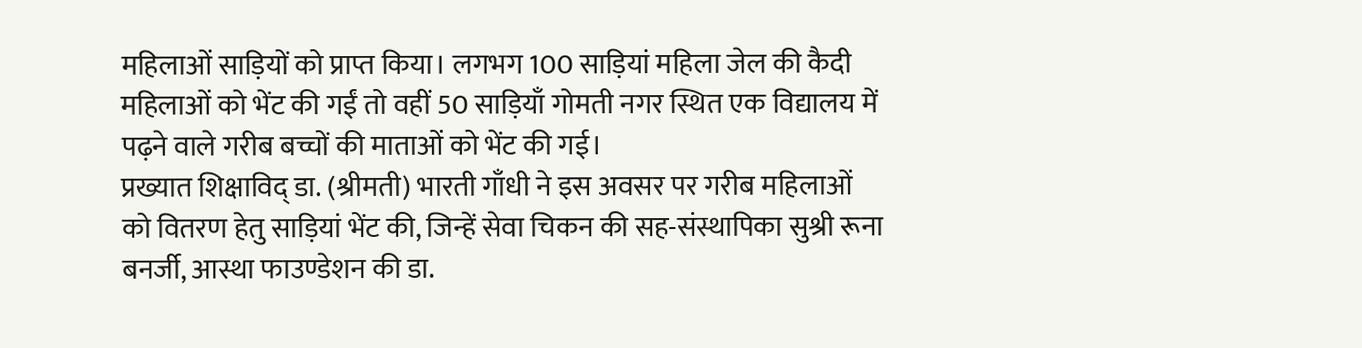महिलाओं साड़ियों को प्राप्त किया। लगभग 100 साड़ियां महिला जेल की कैदी महिलाओं को भेंट की गईं तो वहीं 50 साड़ियाँ गोमती नगर स्थित एक विद्यालय में पढ़ने वाले गरीब बच्चों की माताओं को भेंट की गई।
प्रख्यात शिक्षाविद् डा. (श्रीमती) भारती गाँधी ने इस अवसर पर गरीब महिलाओं को वितरण हेतु साड़ियां भेंट की, जिन्हें सेवा चिकन की सह-संस्थापिका सुश्री रूना बनर्जी, आस्था फाउण्डेशन की डा.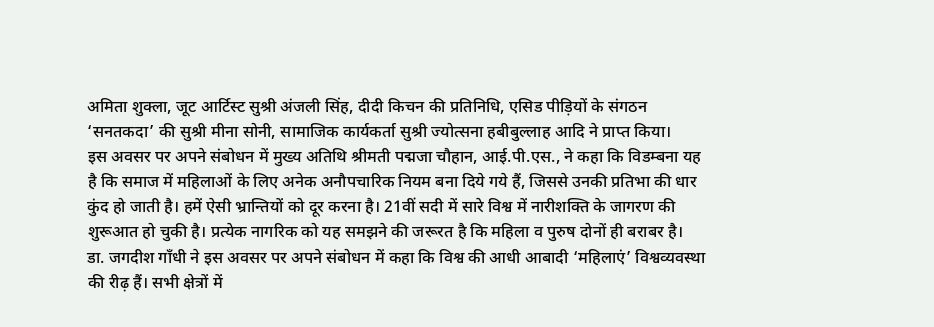अमिता शुक्ला, जूट आर्टिस्ट सुश्री अंजली सिंह, दीदी किचन की प्रतिनिधि, एसिड पीड़ियों के संगठन ‘सनतकदा’ की सुश्री मीना सोनी, सामाजिक कार्यकर्ता सुश्री ज्योत्सना हबीबुल्लाह आदि ने प्राप्त किया।
इस अवसर पर अपने संबोधन में मुख्य अतिथि श्रीमती पद्मजा चौहान, आई.पी.एस., ने कहा कि विडम्बना यह है कि समाज में महिलाओं के लिए अनेक अनौपचारिक नियम बना दिये गये हैं, जिससे उनकी प्रतिभा की धार कुंद हो जाती है। हमें ऐसी भ्रान्तियों को दूर करना है। 21वीं सदी में सारे विश्व में नारीशक्ति के जागरण की शुरूआत हो चुकी है। प्रत्येक नागरिक को यह समझने की जरूरत है कि महिला व पुरुष दोनों ही बराबर है।
डा. जगदीश गाँधी ने इस अवसर पर अपने संबोधन में कहा कि विश्व की आधी आबादी ‘महिलाएं’ विश्वव्यवस्था की रीढ़ हैं। सभी क्षेत्रों में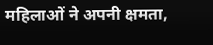महिलाओं ने अपनी क्षमता,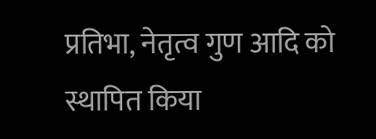प्रतिभा, नेतृत्व गुण आदि को स्थापित किया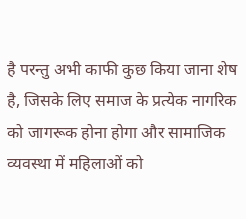है परन्तु अभी काफी कुछ किया जाना शेष है, जिसके लिए समाज के प्रत्येक नागरिक को जागरूक होना होगा और सामाजिक व्यवस्था में महिलाओं को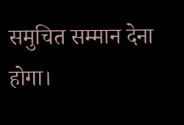समुचित सम्मान देना होगा।